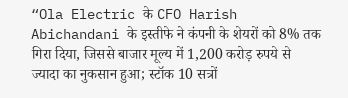“Ola Electric के CFO Harish Abichandani के इस्तीफे ने कंपनी के शेयरों को 8% तक गिरा दिया, जिससे बाजार मूल्य में 1,200 करोड़ रुपये से ज्यादा का नुकसान हुआ; स्टॉक 10 सत्रों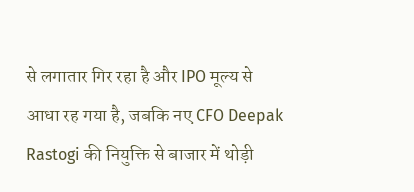से लगातार गिर रहा है और IPO मूल्य से आधा रह गया है, जबकि नए CFO Deepak Rastogi की नियुक्ति से बाजार में थोड़ी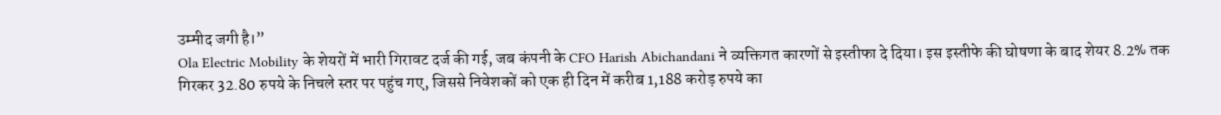उम्मीद जगी है।”
Ola Electric Mobility के शेयरों में भारी गिरावट दर्ज की गई, जब कंपनी के CFO Harish Abichandani ने व्यक्तिगत कारणों से इस्तीफा दे दिया। इस इस्तीफे की घोषणा के बाद शेयर 8.2% तक गिरकर 32.80 रुपये के निचले स्तर पर पहुंच गए, जिससे निवेशकों को एक ही दिन में करीब 1,188 करोड़ रुपये का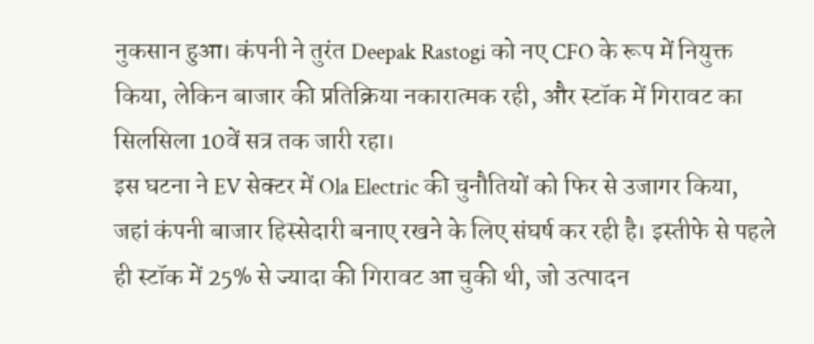नुकसान हुआ। कंपनी ने तुरंत Deepak Rastogi को नए CFO के रूप में नियुक्त किया, लेकिन बाजार की प्रतिक्रिया नकारात्मक रही, और स्टॉक में गिरावट का सिलसिला 10वें सत्र तक जारी रहा।
इस घटना ने EV सेक्टर में Ola Electric की चुनौतियों को फिर से उजागर किया, जहां कंपनी बाजार हिस्सेदारी बनाए रखने के लिए संघर्ष कर रही है। इस्तीफे से पहले ही स्टॉक में 25% से ज्यादा की गिरावट आ चुकी थी, जो उत्पादन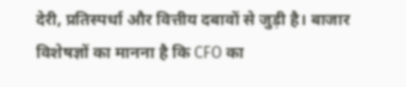देरी, प्रतिस्पर्धा और वित्तीय दबावों से जुड़ी है। बाजार विशेषज्ञों का मानना है कि CFO का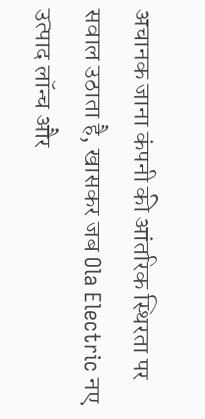अचानक जाना कंपनी की आंतरिक स्थिरता पर सवाल उठाता है, खासकर जब Ola Electric नए उत्पाद लॉन्च और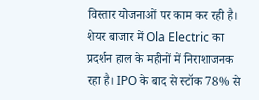विस्तार योजनाओं पर काम कर रही है।
शेयर बाजार में Ola Electric का प्रदर्शन हाल के महीनों में निराशाजनक रहा है। IPO के बाद से स्टॉक 78% से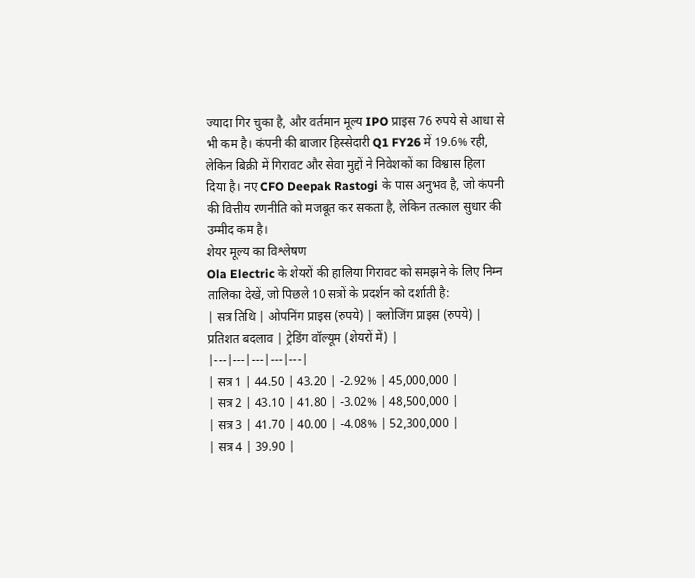ज्यादा गिर चुका है, और वर्तमान मूल्य IPO प्राइस 76 रुपये से आधा से भी कम है। कंपनी की बाजार हिस्सेदारी Q1 FY26 में 19.6% रही, लेकिन बिक्री में गिरावट और सेवा मुद्दों ने निवेशकों का विश्वास हिला दिया है। नए CFO Deepak Rastogi के पास अनुभव है, जो कंपनी की वित्तीय रणनीति को मजबूत कर सकता है, लेकिन तत्काल सुधार की उम्मीद कम है।
शेयर मूल्य का विश्लेषण
Ola Electric के शेयरों की हालिया गिरावट को समझने के लिए निम्न तालिका देखें, जो पिछले 10 सत्रों के प्रदर्शन को दर्शाती है:
| सत्र तिथि | ओपनिंग प्राइस (रुपये) | क्लोजिंग प्राइस (रुपये) | प्रतिशत बदलाव | ट्रेडिंग वॉल्यूम (शेयरों में) |
|---|---|---|---|---|
| सत्र 1 | 44.50 | 43.20 | -2.92% | 45,000,000 |
| सत्र 2 | 43.10 | 41.80 | -3.02% | 48,500,000 |
| सत्र 3 | 41.70 | 40.00 | -4.08% | 52,300,000 |
| सत्र 4 | 39.90 |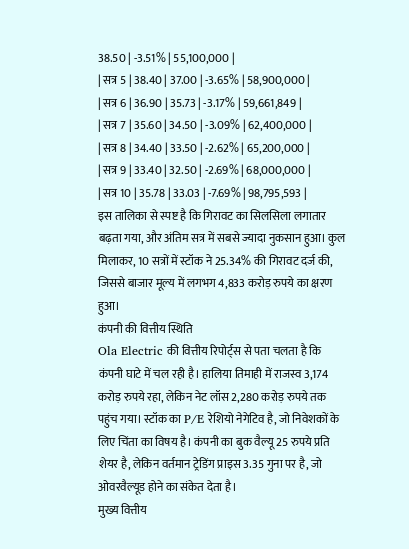38.50 | -3.51% | 55,100,000 |
| सत्र 5 | 38.40 | 37.00 | -3.65% | 58,900,000 |
| सत्र 6 | 36.90 | 35.73 | -3.17% | 59,661,849 |
| सत्र 7 | 35.60 | 34.50 | -3.09% | 62,400,000 |
| सत्र 8 | 34.40 | 33.50 | -2.62% | 65,200,000 |
| सत्र 9 | 33.40 | 32.50 | -2.69% | 68,000,000 |
| सत्र 10 | 35.78 | 33.03 | -7.69% | 98,795,593 |
इस तालिका से स्पष्ट है कि गिरावट का सिलसिला लगातार बढ़ता गया, और अंतिम सत्र में सबसे ज्यादा नुकसान हुआ। कुल मिलाकर, 10 सत्रों में स्टॉक ने 25.34% की गिरावट दर्ज की, जिससे बाजार मूल्य में लगभग 4,833 करोड़ रुपये का क्षरण हुआ।
कंपनी की वित्तीय स्थिति
Ola Electric की वित्तीय रिपोर्ट्स से पता चलता है कि कंपनी घाटे में चल रही है। हालिया तिमाही में राजस्व 3,174 करोड़ रुपये रहा, लेकिन नेट लॉस 2,280 करोड़ रुपये तक पहुंच गया। स्टॉक का P/E रेशियो नेगेटिव है, जो निवेशकों के लिए चिंता का विषय है। कंपनी का बुक वैल्यू 25 रुपये प्रति शेयर है, लेकिन वर्तमान ट्रेडिंग प्राइस 3.35 गुना पर है, जो ओवरवैल्यूड होने का संकेत देता है।
मुख्य वित्तीय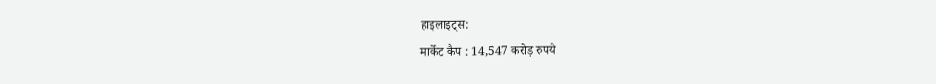हाइलाइट्स:
मार्केट कैप : 14,547 करोड़ रुपये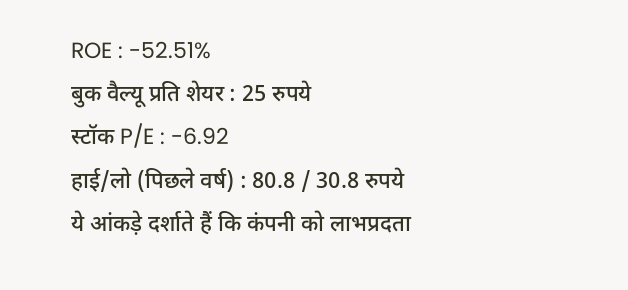ROE : -52.51%
बुक वैल्यू प्रति शेयर : 25 रुपये
स्टॉक P/E : -6.92
हाई/लो (पिछले वर्ष) : 80.8 / 30.8 रुपये
ये आंकड़े दर्शाते हैं कि कंपनी को लाभप्रदता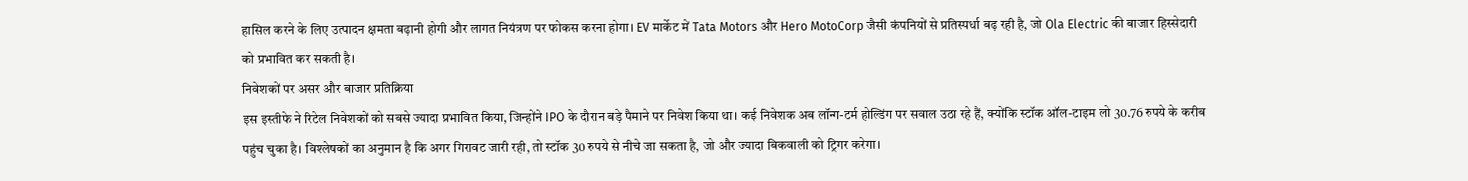हासिल करने के लिए उत्पादन क्षमता बढ़ानी होगी और लागत नियंत्रण पर फोकस करना होगा। EV मार्केट में Tata Motors और Hero MotoCorp जैसी कंपनियों से प्रतिस्पर्धा बढ़ रही है, जो Ola Electric की बाजार हिस्सेदारी को प्रभावित कर सकती है।
निवेशकों पर असर और बाजार प्रतिक्रिया
इस इस्तीफे ने रिटेल निवेशकों को सबसे ज्यादा प्रभावित किया, जिन्होंने IPO के दौरान बड़े पैमाने पर निवेश किया था। कई निवेशक अब लॉन्ग-टर्म होल्डिंग पर सवाल उठा रहे हैं, क्योंकि स्टॉक ऑल-टाइम लो 30.76 रुपये के करीब पहुंच चुका है। विश्लेषकों का अनुमान है कि अगर गिरावट जारी रही, तो स्टॉक 30 रुपये से नीचे जा सकता है, जो और ज्यादा बिकवाली को ट्रिगर करेगा।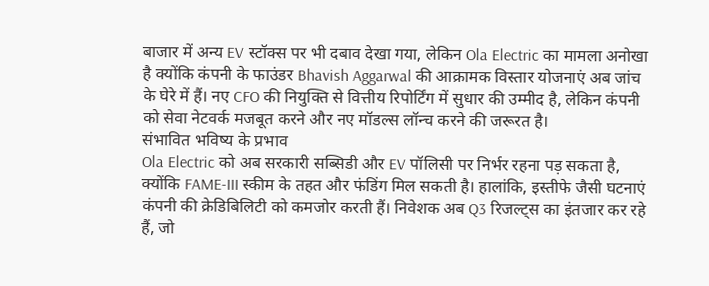बाजार में अन्य EV स्टॉक्स पर भी दबाव देखा गया, लेकिन Ola Electric का मामला अनोखा है क्योंकि कंपनी के फाउंडर Bhavish Aggarwal की आक्रामक विस्तार योजनाएं अब जांच के घेरे में हैं। नए CFO की नियुक्ति से वित्तीय रिपोर्टिंग में सुधार की उम्मीद है, लेकिन कंपनी को सेवा नेटवर्क मजबूत करने और नए मॉडल्स लॉन्च करने की जरूरत है।
संभावित भविष्य के प्रभाव
Ola Electric को अब सरकारी सब्सिडी और EV पॉलिसी पर निर्भर रहना पड़ सकता है, क्योंकि FAME-III स्कीम के तहत और फंडिंग मिल सकती है। हालांकि, इस्तीफे जैसी घटनाएं कंपनी की क्रेडिबिलिटी को कमजोर करती हैं। निवेशक अब Q3 रिजल्ट्स का इंतजार कर रहे हैं, जो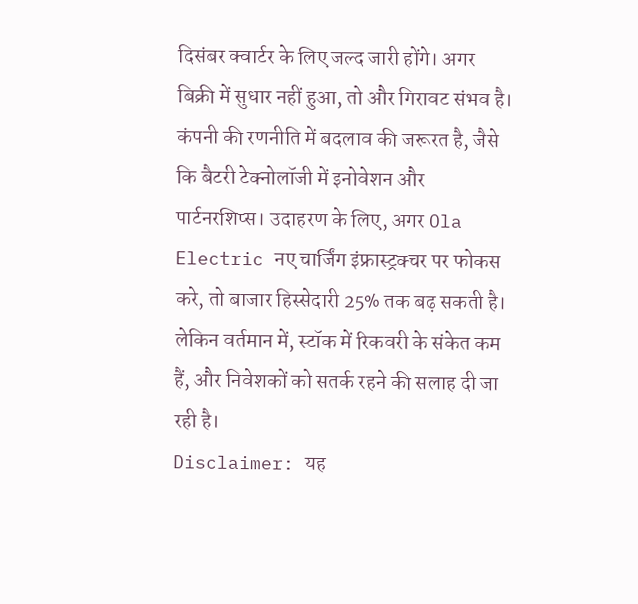दिसंबर क्वार्टर के लिए जल्द जारी होंगे। अगर बिक्री में सुधार नहीं हुआ, तो और गिरावट संभव है।
कंपनी की रणनीति में बदलाव की जरूरत है, जैसे कि बैटरी टेक्नोलॉजी में इनोवेशन और पार्टनरशिप्स। उदाहरण के लिए, अगर Ola Electric नए चार्जिंग इंफ्रास्ट्रक्चर पर फोकस करे, तो बाजार हिस्सेदारी 25% तक बढ़ सकती है। लेकिन वर्तमान में, स्टॉक में रिकवरी के संकेत कम हैं, और निवेशकों को सतर्क रहने की सलाह दी जा रही है।
Disclaimer: यह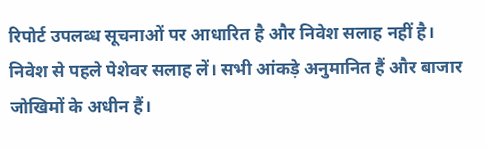रिपोर्ट उपलब्ध सूचनाओं पर आधारित है और निवेश सलाह नहीं है। निवेश से पहले पेशेवर सलाह लें। सभी आंकड़े अनुमानित हैं और बाजार जोखिमों के अधीन हैं।